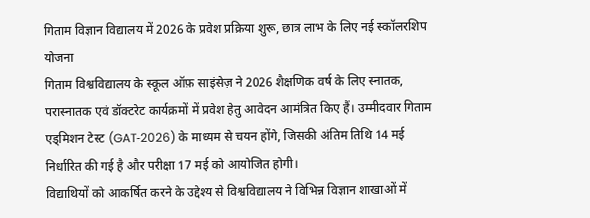गिताम विज्ञान विद्यालय में 2026 के प्रवेश प्रक्रिया शुरू, छात्र लाभ के लिए नई स्कॉलरशिप योजना
गिताम विश्वविद्यालय के स्कूल ऑफ़ साइंसेज़ ने 2026 शैक्षणिक वर्ष के लिए स्नातक, परास्नातक एवं डॉक्टरेट कार्यक्रमों में प्रवेश हेतु आवेदन आमंत्रित किए हैं। उम्मीदवार गिताम एड्मिशन टेस्ट (GAT‑2026) के माध्यम से चयन होंगे, जिसकी अंतिम तिथि 14 मई निर्धारित की गई है और परीक्षा 17 मई को आयोजित होगी।
विद्याथियों को आकर्षित करने के उद्देश्य से विश्वविद्यालय ने विभिन्न विज्ञान शाखाओं में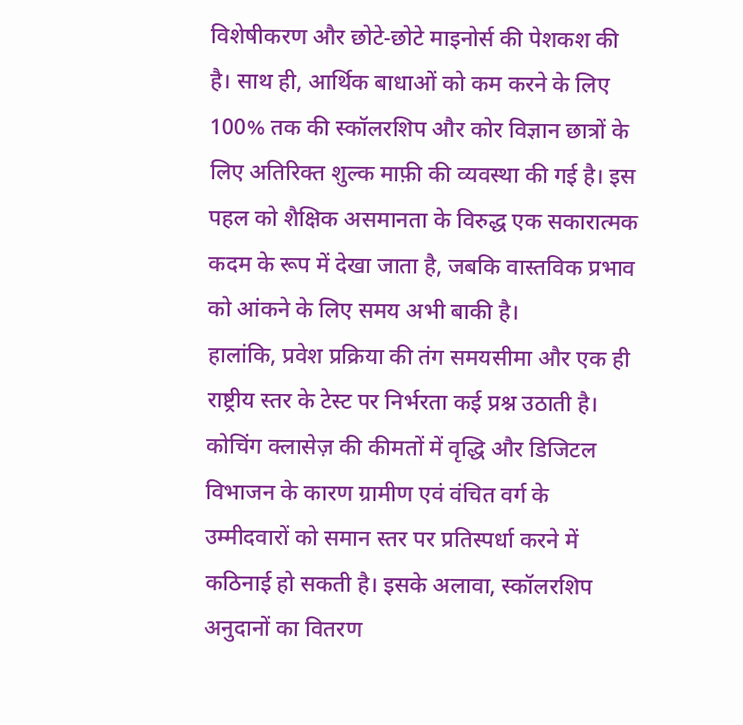विशेषीकरण और छोटे‑छोटे माइनोर्स की पेशकश की है। साथ ही, आर्थिक बाधाओं को कम करने के लिए 100% तक की स्कॉलरशिप और कोर विज्ञान छात्रों के लिए अतिरिक्त शुल्क माफ़ी की व्यवस्था की गई है। इस पहल को शैक्षिक असमानता के विरुद्ध एक सकारात्मक कदम के रूप में देखा जाता है, जबकि वास्तविक प्रभाव को आंकने के लिए समय अभी बाकी है।
हालांकि, प्रवेश प्रक्रिया की तंग समयसीमा और एक ही राष्ट्रीय स्तर के टेस्ट पर निर्भरता कई प्रश्न उठाती है। कोचिंग क्लासेज़ की कीमतों में वृद्धि और डिजिटल विभाजन के कारण ग्रामीण एवं वंचित वर्ग के उम्मीदवारों को समान स्तर पर प्रतिस्पर्धा करने में कठिनाई हो सकती है। इसके अलावा, स्कॉलरशिप अनुदानों का वितरण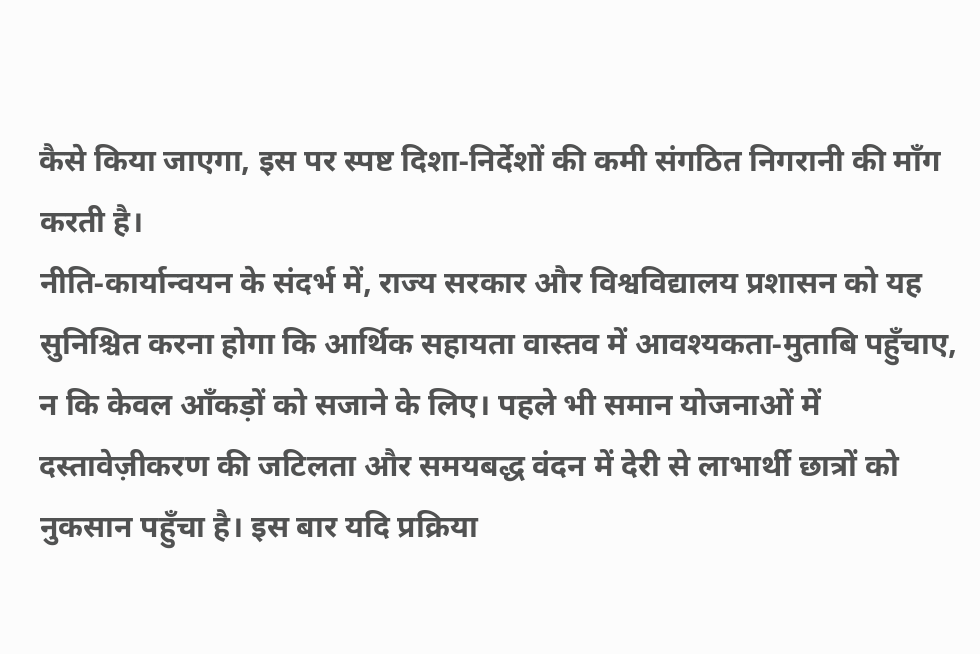कैसे किया जाएगा, इस पर स्पष्ट दिशा‑निर्देशों की कमी संगठित निगरानी की माँग करती है।
नीति‑कार्यान्वयन के संदर्भ में, राज्य सरकार और विश्वविद्यालय प्रशासन को यह सुनिश्चित करना होगा कि आर्थिक सहायता वास्तव में आवश्यकता‑मुताबि पहुँचाए, न कि केवल आँकड़ों को सजाने के लिए। पहले भी समान योजनाओं में दस्तावेज़ीकरण की जटिलता और समयबद्ध वंदन में देरी से लाभार्थी छात्रों को नुकसान पहुँचा है। इस बार यदि प्रक्रिया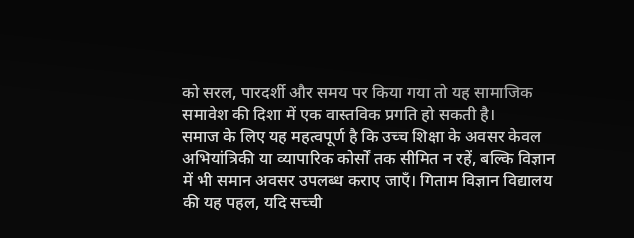को सरल, पारदर्शी और समय पर किया गया तो यह सामाजिक समावेश की दिशा में एक वास्तविक प्रगति हो सकती है।
समाज के लिए यह महत्वपूर्ण है कि उच्च शिक्षा के अवसर केवल अभियांत्रिकी या व्यापारिक कोर्सों तक सीमित न रहें, बल्कि विज्ञान में भी समान अवसर उपलब्ध कराए जाएँ। गिताम विज्ञान विद्यालय की यह पहल, यदि सच्ची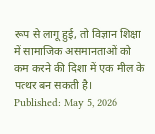रूप से लागू हुई, तो विज्ञान शिक्षा में सामाजिक असमानताओं को कम करने की दिशा में एक मील के पत्थर बन सकती है।
Published: May 5, 2026